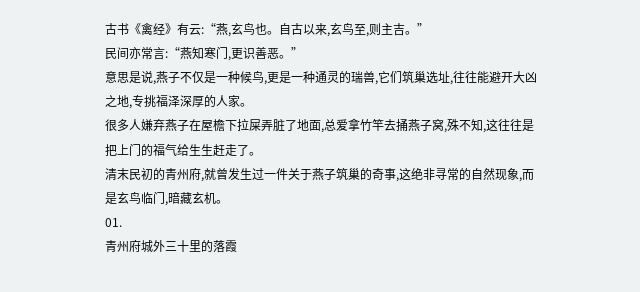古书《禽经》有云:“燕,玄鸟也。自古以来,玄鸟至,则主吉。”
民间亦常言:“燕知寒门,更识善恶。”
意思是说,燕子不仅是一种候鸟,更是一种通灵的瑞兽,它们筑巢选址,往往能避开大凶之地,专挑福泽深厚的人家。
很多人嫌弃燕子在屋檐下拉屎弄脏了地面,总爱拿竹竿去捅燕子窝,殊不知,这往往是把上门的福气给生生赶走了。
清末民初的青州府,就曾发生过一件关于燕子筑巢的奇事,这绝非寻常的自然现象,而是玄鸟临门,暗藏玄机。
01.
青州府城外三十里的落霞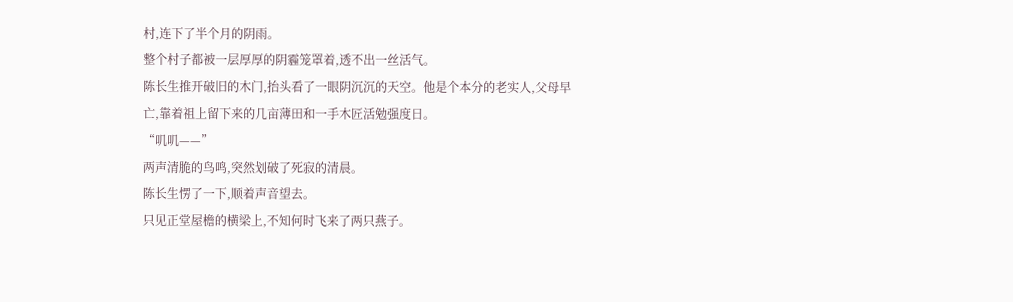村,连下了半个月的阴雨。
整个村子都被一层厚厚的阴霾笼罩着,透不出一丝活气。
陈长生推开破旧的木门,抬头看了一眼阴沉沉的天空。他是个本分的老实人,父母早亡,靠着祖上留下来的几亩薄田和一手木匠活勉强度日。
“叽叽——”
两声清脆的鸟鸣,突然划破了死寂的清晨。
陈长生愣了一下,顺着声音望去。
只见正堂屋檐的横梁上,不知何时飞来了两只燕子。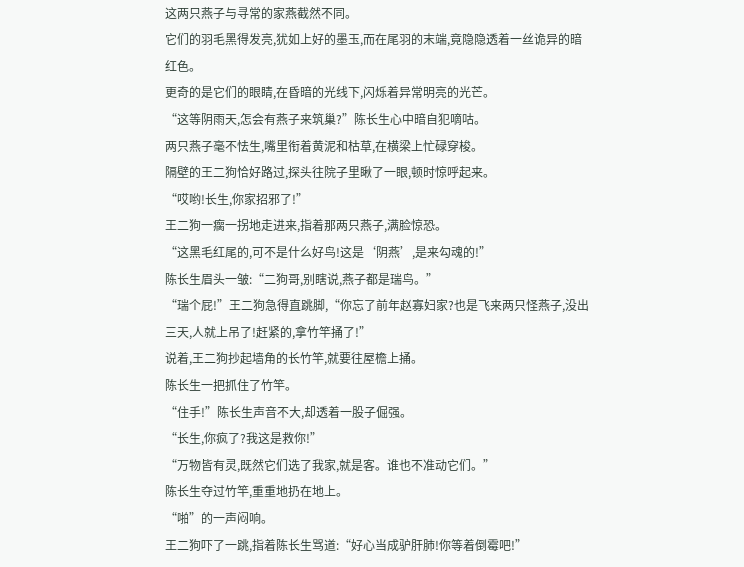这两只燕子与寻常的家燕截然不同。
它们的羽毛黑得发亮,犹如上好的墨玉,而在尾羽的末端,竟隐隐透着一丝诡异的暗红色。
更奇的是它们的眼睛,在昏暗的光线下,闪烁着异常明亮的光芒。
“这等阴雨天,怎会有燕子来筑巢?”陈长生心中暗自犯嘀咕。
两只燕子毫不怯生,嘴里衔着黄泥和枯草,在横梁上忙碌穿梭。
隔壁的王二狗恰好路过,探头往院子里瞅了一眼,顿时惊呼起来。
“哎哟!长生,你家招邪了!”
王二狗一瘸一拐地走进来,指着那两只燕子,满脸惊恐。
“这黑毛红尾的,可不是什么好鸟!这是‘阴燕’,是来勾魂的!”
陈长生眉头一皱:“二狗哥,别瞎说,燕子都是瑞鸟。”
“瑞个屁!”王二狗急得直跳脚,“你忘了前年赵寡妇家?也是飞来两只怪燕子,没出三天,人就上吊了!赶紧的,拿竹竿捅了!”
说着,王二狗抄起墙角的长竹竿,就要往屋檐上捅。
陈长生一把抓住了竹竿。
“住手!”陈长生声音不大,却透着一股子倔强。
“长生,你疯了?我这是救你!”
“万物皆有灵,既然它们选了我家,就是客。谁也不准动它们。”
陈长生夺过竹竿,重重地扔在地上。
“啪”的一声闷响。
王二狗吓了一跳,指着陈长生骂道:“好心当成驴肝肺!你等着倒霉吧!”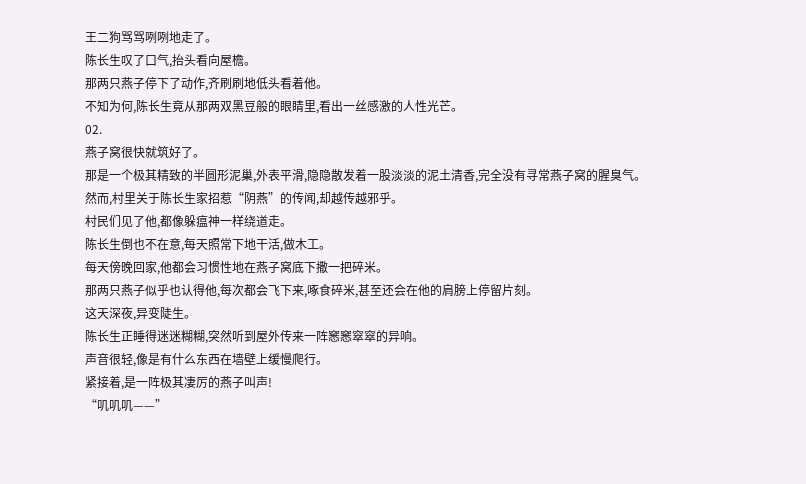王二狗骂骂咧咧地走了。
陈长生叹了口气,抬头看向屋檐。
那两只燕子停下了动作,齐刷刷地低头看着他。
不知为何,陈长生竟从那两双黑豆般的眼睛里,看出一丝感激的人性光芒。
02.
燕子窝很快就筑好了。
那是一个极其精致的半圆形泥巢,外表平滑,隐隐散发着一股淡淡的泥土清香,完全没有寻常燕子窝的腥臭气。
然而,村里关于陈长生家招惹“阴燕”的传闻,却越传越邪乎。
村民们见了他,都像躲瘟神一样绕道走。
陈长生倒也不在意,每天照常下地干活,做木工。
每天傍晚回家,他都会习惯性地在燕子窝底下撒一把碎米。
那两只燕子似乎也认得他,每次都会飞下来,啄食碎米,甚至还会在他的肩膀上停留片刻。
这天深夜,异变陡生。
陈长生正睡得迷迷糊糊,突然听到屋外传来一阵窸窸窣窣的异响。
声音很轻,像是有什么东西在墙壁上缓慢爬行。
紧接着,是一阵极其凄厉的燕子叫声!
“叽叽叽——”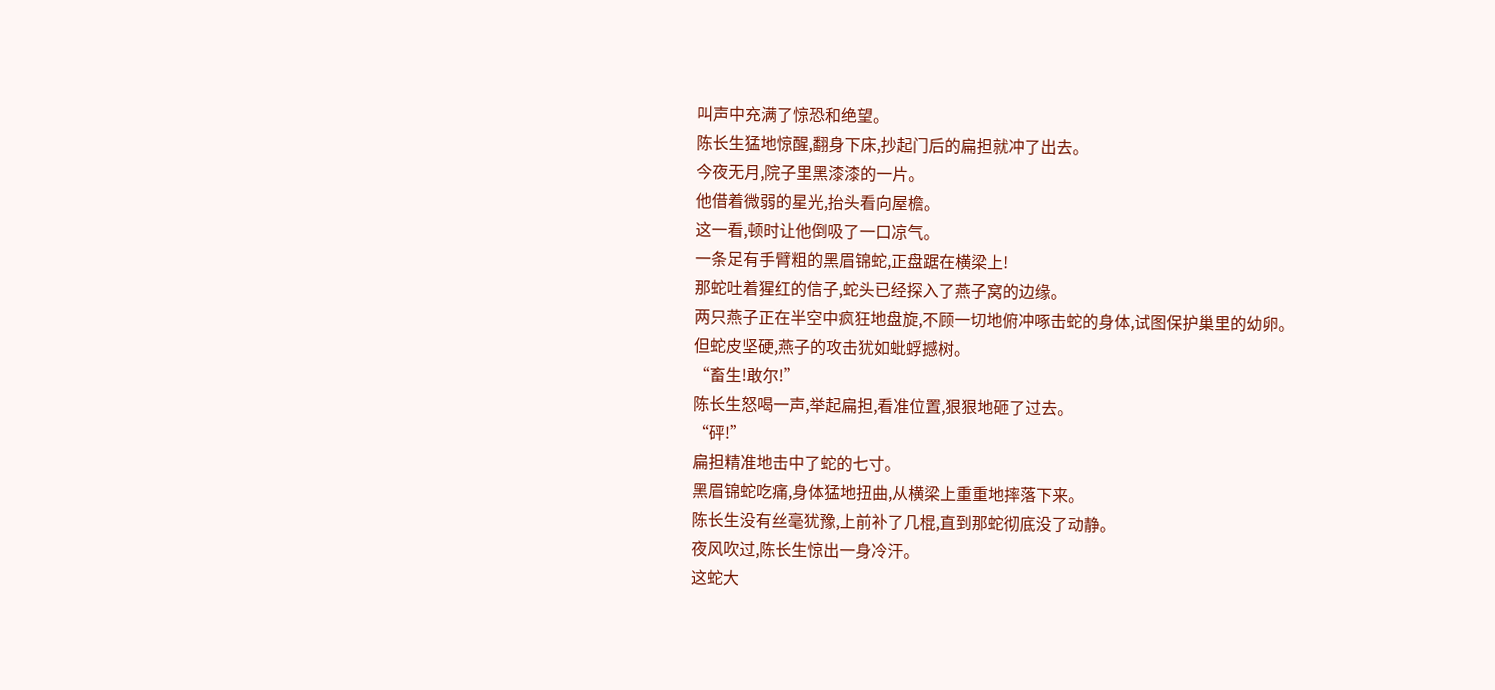叫声中充满了惊恐和绝望。
陈长生猛地惊醒,翻身下床,抄起门后的扁担就冲了出去。
今夜无月,院子里黑漆漆的一片。
他借着微弱的星光,抬头看向屋檐。
这一看,顿时让他倒吸了一口凉气。
一条足有手臂粗的黑眉锦蛇,正盘踞在横梁上!
那蛇吐着猩红的信子,蛇头已经探入了燕子窝的边缘。
两只燕子正在半空中疯狂地盘旋,不顾一切地俯冲啄击蛇的身体,试图保护巢里的幼卵。
但蛇皮坚硬,燕子的攻击犹如蚍蜉撼树。
“畜生!敢尔!”
陈长生怒喝一声,举起扁担,看准位置,狠狠地砸了过去。
“砰!”
扁担精准地击中了蛇的七寸。
黑眉锦蛇吃痛,身体猛地扭曲,从横梁上重重地摔落下来。
陈长生没有丝毫犹豫,上前补了几棍,直到那蛇彻底没了动静。
夜风吹过,陈长生惊出一身冷汗。
这蛇大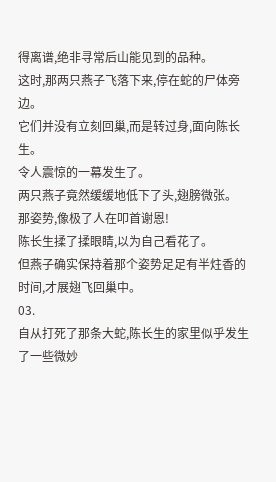得离谱,绝非寻常后山能见到的品种。
这时,那两只燕子飞落下来,停在蛇的尸体旁边。
它们并没有立刻回巢,而是转过身,面向陈长生。
令人震惊的一幕发生了。
两只燕子竟然缓缓地低下了头,翅膀微张。
那姿势,像极了人在叩首谢恩!
陈长生揉了揉眼睛,以为自己看花了。
但燕子确实保持着那个姿势足足有半炷香的时间,才展翅飞回巢中。
03.
自从打死了那条大蛇,陈长生的家里似乎发生了一些微妙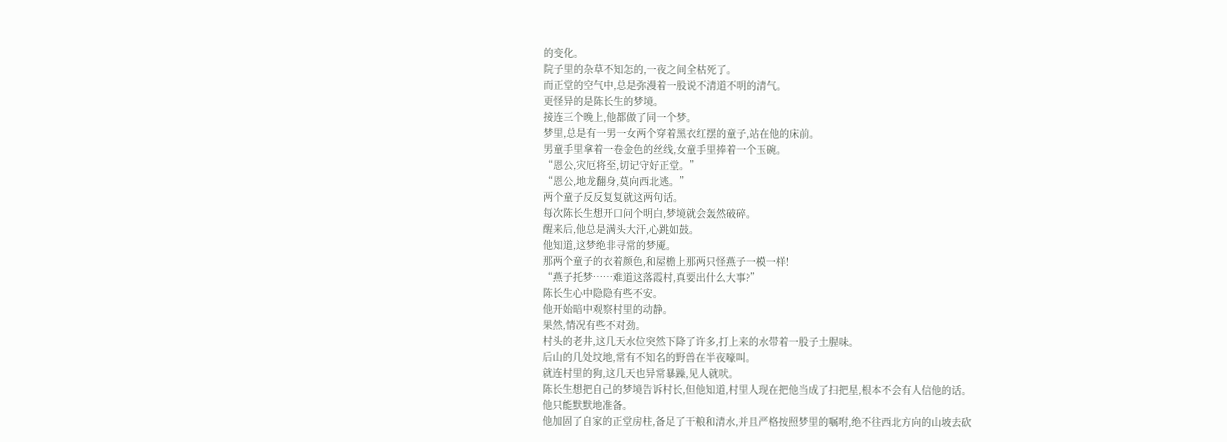的变化。
院子里的杂草不知怎的,一夜之间全枯死了。
而正堂的空气中,总是弥漫着一股说不清道不明的清气。
更怪异的是陈长生的梦境。
接连三个晚上,他都做了同一个梦。
梦里,总是有一男一女两个穿着黑衣红摆的童子,站在他的床前。
男童手里拿着一卷金色的丝线,女童手里捧着一个玉碗。
“恩公,灾厄将至,切记守好正堂。”
“恩公,地龙翻身,莫向西北逃。”
两个童子反反复复就这两句话。
每次陈长生想开口问个明白,梦境就会轰然破碎。
醒来后,他总是满头大汗,心跳如鼓。
他知道,这梦绝非寻常的梦魇。
那两个童子的衣着颜色,和屋檐上那两只怪燕子一模一样!
“燕子托梦……难道这落霞村,真要出什么大事?”
陈长生心中隐隐有些不安。
他开始暗中观察村里的动静。
果然,情况有些不对劲。
村头的老井,这几天水位突然下降了许多,打上来的水带着一股子土腥味。
后山的几处坟地,常有不知名的野兽在半夜嚎叫。
就连村里的狗,这几天也异常暴躁,见人就吠。
陈长生想把自己的梦境告诉村长,但他知道,村里人现在把他当成了扫把星,根本不会有人信他的话。
他只能默默地准备。
他加固了自家的正堂房柱,备足了干粮和清水,并且严格按照梦里的嘱咐,绝不往西北方向的山坡去砍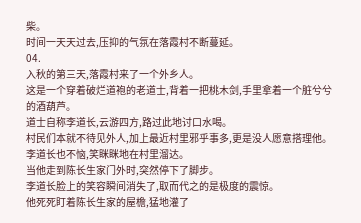柴。
时间一天天过去,压抑的气氛在落霞村不断蔓延。
04.
入秋的第三天,落霞村来了一个外乡人。
这是一个穿着破烂道袍的老道士,背着一把桃木剑,手里拿着一个脏兮兮的酒葫芦。
道士自称李道长,云游四方,路过此地讨口水喝。
村民们本就不待见外人,加上最近村里邪乎事多,更是没人愿意搭理他。
李道长也不恼,笑眯眯地在村里溜达。
当他走到陈长生家门外时,突然停下了脚步。
李道长脸上的笑容瞬间消失了,取而代之的是极度的震惊。
他死死盯着陈长生家的屋檐,猛地灌了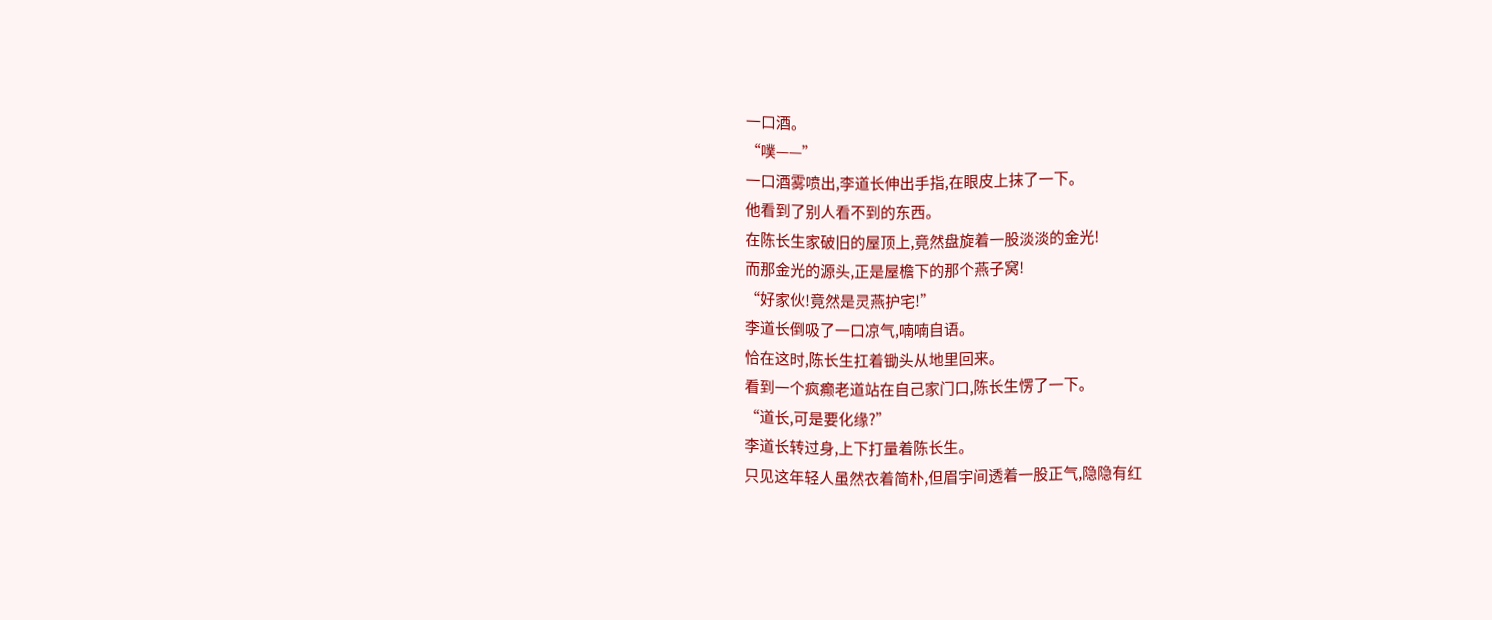一口酒。
“噗——”
一口酒雾喷出,李道长伸出手指,在眼皮上抹了一下。
他看到了别人看不到的东西。
在陈长生家破旧的屋顶上,竟然盘旋着一股淡淡的金光!
而那金光的源头,正是屋檐下的那个燕子窝!
“好家伙!竟然是灵燕护宅!”
李道长倒吸了一口凉气,喃喃自语。
恰在这时,陈长生扛着锄头从地里回来。
看到一个疯癫老道站在自己家门口,陈长生愣了一下。
“道长,可是要化缘?”
李道长转过身,上下打量着陈长生。
只见这年轻人虽然衣着简朴,但眉宇间透着一股正气,隐隐有红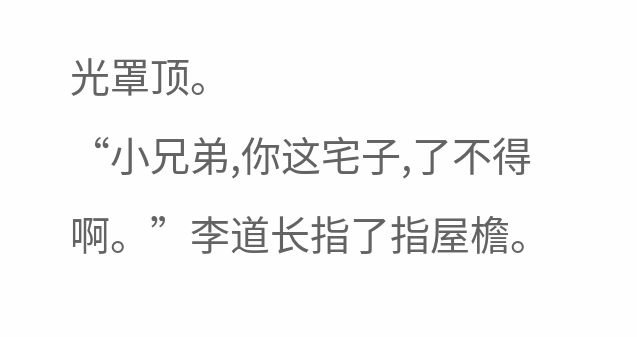光罩顶。
“小兄弟,你这宅子,了不得啊。”李道长指了指屋檐。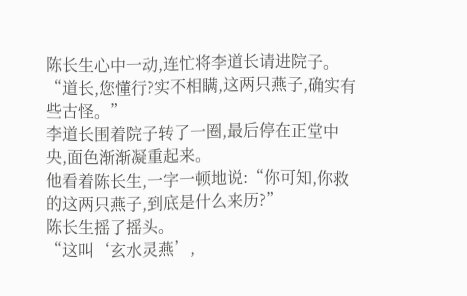陈长生心中一动,连忙将李道长请进院子。
“道长,您懂行?实不相瞒,这两只燕子,确实有些古怪。”
李道长围着院子转了一圈,最后停在正堂中央,面色渐渐凝重起来。
他看着陈长生,一字一顿地说:“你可知,你救的这两只燕子,到底是什么来历?”
陈长生摇了摇头。
“这叫‘玄水灵燕’,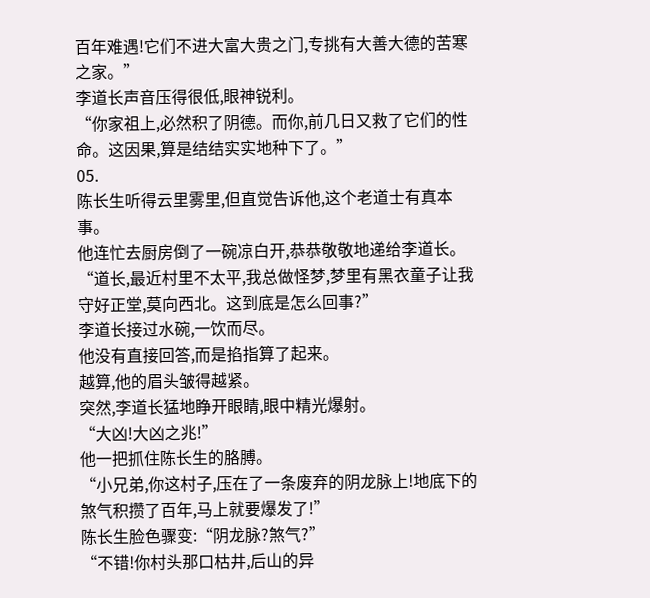百年难遇!它们不进大富大贵之门,专挑有大善大德的苦寒之家。”
李道长声音压得很低,眼神锐利。
“你家祖上,必然积了阴德。而你,前几日又救了它们的性命。这因果,算是结结实实地种下了。”
05.
陈长生听得云里雾里,但直觉告诉他,这个老道士有真本事。
他连忙去厨房倒了一碗凉白开,恭恭敬敬地递给李道长。
“道长,最近村里不太平,我总做怪梦,梦里有黑衣童子让我守好正堂,莫向西北。这到底是怎么回事?”
李道长接过水碗,一饮而尽。
他没有直接回答,而是掐指算了起来。
越算,他的眉头皱得越紧。
突然,李道长猛地睁开眼睛,眼中精光爆射。
“大凶!大凶之兆!”
他一把抓住陈长生的胳膊。
“小兄弟,你这村子,压在了一条废弃的阴龙脉上!地底下的煞气积攒了百年,马上就要爆发了!”
陈长生脸色骤变:“阴龙脉?煞气?”
“不错!你村头那口枯井,后山的异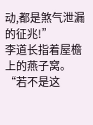动,都是煞气泄漏的征兆!”
李道长指着屋檐上的燕子窝。
“若不是这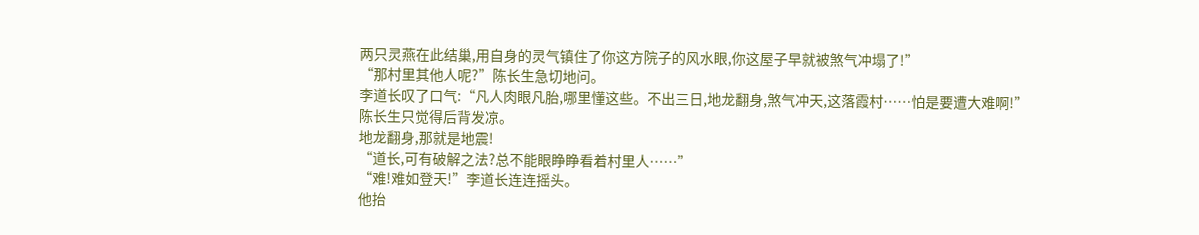两只灵燕在此结巢,用自身的灵气镇住了你这方院子的风水眼,你这屋子早就被煞气冲塌了!”
“那村里其他人呢?”陈长生急切地问。
李道长叹了口气:“凡人肉眼凡胎,哪里懂这些。不出三日,地龙翻身,煞气冲天,这落霞村……怕是要遭大难啊!”
陈长生只觉得后背发凉。
地龙翻身,那就是地震!
“道长,可有破解之法?总不能眼睁睁看着村里人……”
“难!难如登天!”李道长连连摇头。
他抬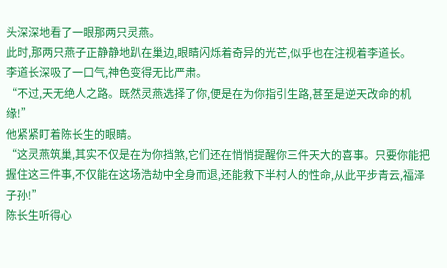头深深地看了一眼那两只灵燕。
此时,那两只燕子正静静地趴在巢边,眼睛闪烁着奇异的光芒,似乎也在注视着李道长。
李道长深吸了一口气,神色变得无比严肃。
“不过,天无绝人之路。既然灵燕选择了你,便是在为你指引生路,甚至是逆天改命的机缘!”
他紧紧盯着陈长生的眼睛。
“这灵燕筑巢,其实不仅是在为你挡煞,它们还在悄悄提醒你三件天大的喜事。只要你能把握住这三件事,不仅能在这场浩劫中全身而退,还能救下半村人的性命,从此平步青云,福泽子孙!”
陈长生听得心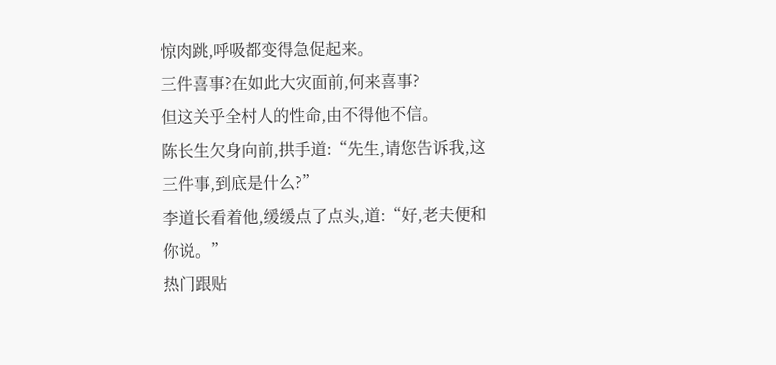惊肉跳,呼吸都变得急促起来。
三件喜事?在如此大灾面前,何来喜事?
但这关乎全村人的性命,由不得他不信。
陈长生欠身向前,拱手道:“先生,请您告诉我,这三件事,到底是什么?”
李道长看着他,缓缓点了点头,道:“好,老夫便和你说。”
热门跟贴